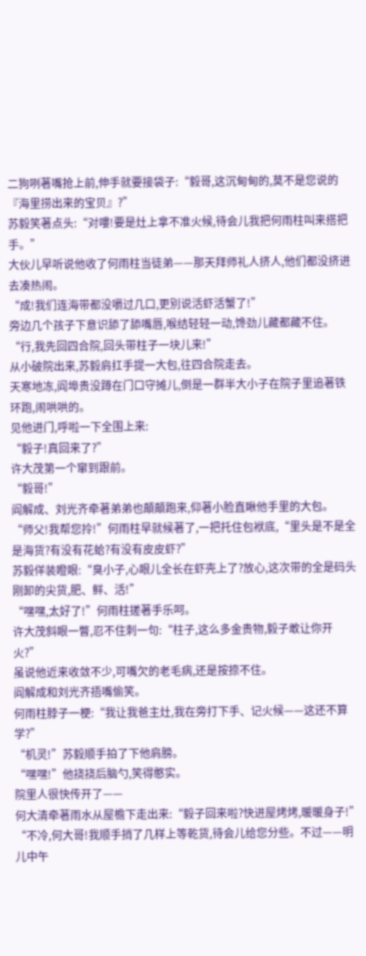二狗咧著嘴抢上前,伸手就要接袋子:“毅哥,这沉甸甸的,莫不是您说的『海里捞出来的宝贝』?”
苏毅笑著点头:“对嘍!要是灶上拿不准火候,待会儿我把何雨柱叫来搭把手。”
大伙儿早听说他收了何雨柱当徒弟——那天拜师礼人挤人,他们都没挤进去凑热闹。
“成!我们连海带都没嚼过几口,更別说活虾活蟹了!”
旁边几个孩子下意识舔了舔嘴唇,喉结轻轻一动,馋劲儿藏都藏不住。
“行,我先回四合院,回头带柱子一块儿来!”
从小破院出来,苏毅肩扛手提一大包,往四合院走去。
天寒地冻,阎埠贵没蹲在门口守摊儿,倒是一群半大小子在院子里追著铁环跑,闹哄哄的。
见他进门,呼啦一下全围上来:
“毅子!真回来了?”
许大茂第一个窜到跟前。
“毅哥!”
阎解成、刘光齐牵著弟弟也顛顛跑来,仰著小脸直瞅他手里的大包。
“师父!我帮您拎!”何雨柱早就候著了,一把托住包袱底,“里头是不是全是海货?有没有花蛤?有没有皮皮虾?”
苏毅佯装瞪眼:“臭小子,心眼儿全长在虾壳上了?放心,这次带的全是码头刚卸的尖货,肥、鲜、活!”
“嘿嘿,太好了!”何雨柱搓著手乐呵。
许大茂斜眼一瞥,忍不住刺一句:“柱子,这么多金贵物,毅子敢让你开火?”
虽说他近来收敛不少,可嘴欠的老毛病,还是按捺不住。
阎解成和刘光齐捂嘴偷笑。
何雨柱脖子一梗:“我让我爸主灶,我在旁打下手、记火候——这还不算学?”
“机灵!”苏毅顺手拍了下他肩膀。
“嘿嘿!”他挠挠后脑勺,笑得憨实。
院里人很快传开了——
何大清牵著雨水从屋檐下走出来:“毅子回来啦?快进屋烤烤,暖暖身子!”
“不冷,何大哥!我顺手捎了几样上等乾货,待会儿给您分些。不过——明儿中午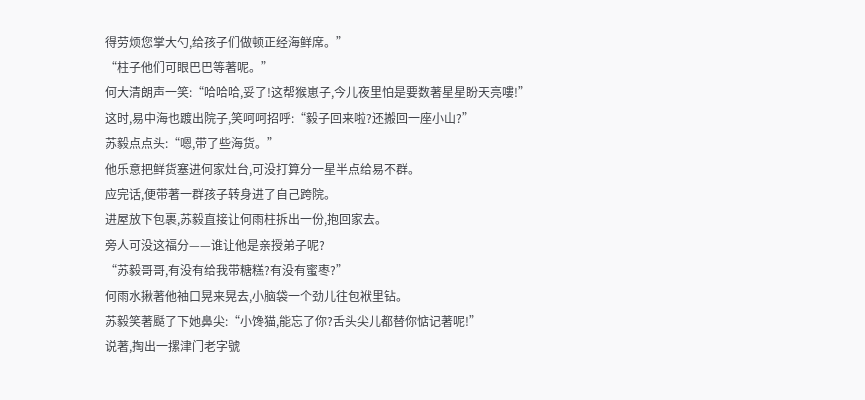得劳烦您掌大勺,给孩子们做顿正经海鲜席。”
“柱子他们可眼巴巴等著呢。”
何大清朗声一笑:“哈哈哈,妥了!这帮猴崽子,今儿夜里怕是要数著星星盼天亮嘍!”
这时,易中海也踱出院子,笑呵呵招呼:“毅子回来啦?还搬回一座小山?”
苏毅点点头:“嗯,带了些海货。”
他乐意把鲜货塞进何家灶台,可没打算分一星半点给易不群。
应完话,便带著一群孩子转身进了自己跨院。
进屋放下包裹,苏毅直接让何雨柱拆出一份,抱回家去。
旁人可没这福分——谁让他是亲授弟子呢?
“苏毅哥哥,有没有给我带糖糕?有没有蜜枣?”
何雨水揪著他袖口晃来晃去,小脑袋一个劲儿往包袱里钻。
苏毅笑著颳了下她鼻尖:“小馋猫,能忘了你?舌头尖儿都替你惦记著呢!”
说著,掏出一摞津门老字號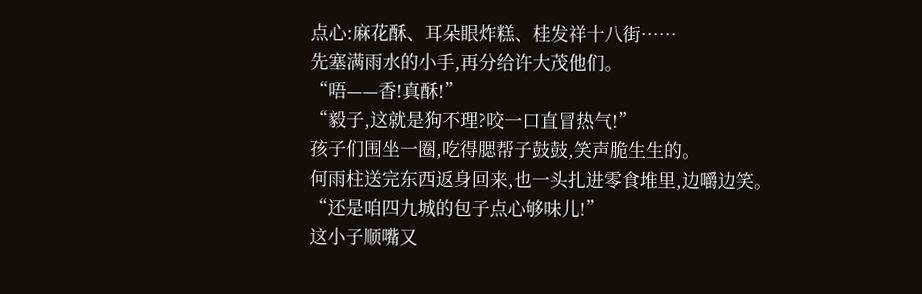点心:麻花酥、耳朵眼炸糕、桂发祥十八街……
先塞满雨水的小手,再分给许大茂他们。
“唔——香!真酥!”
“毅子,这就是狗不理?咬一口直冒热气!”
孩子们围坐一圈,吃得腮帮子鼓鼓,笑声脆生生的。
何雨柱送完东西返身回来,也一头扎进零食堆里,边嚼边笑。
“还是咱四九城的包子点心够味儿!”
这小子顺嘴又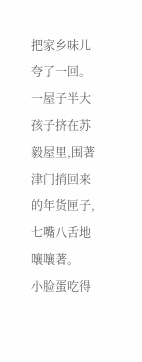把家乡味儿夸了一回。
一屋子半大孩子挤在苏毅屋里,围著津门捎回来的年货匣子,七嘴八舌地嚷嚷著。
小脸蛋吃得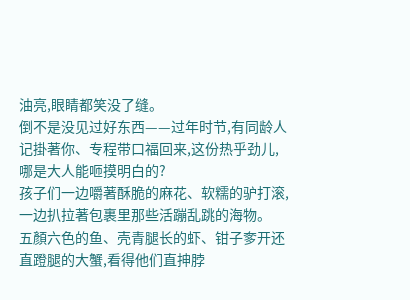油亮,眼睛都笑没了缝。
倒不是没见过好东西——过年时节,有同龄人记掛著你、专程带口福回来,这份热乎劲儿,哪是大人能咂摸明白的?
孩子们一边嚼著酥脆的麻花、软糯的驴打滚,一边扒拉著包裹里那些活蹦乱跳的海物。
五顏六色的鱼、壳青腿长的虾、钳子奓开还直蹬腿的大蟹,看得他们直抻脖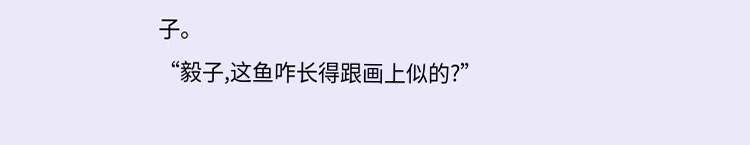子。
“毅子,这鱼咋长得跟画上似的?”